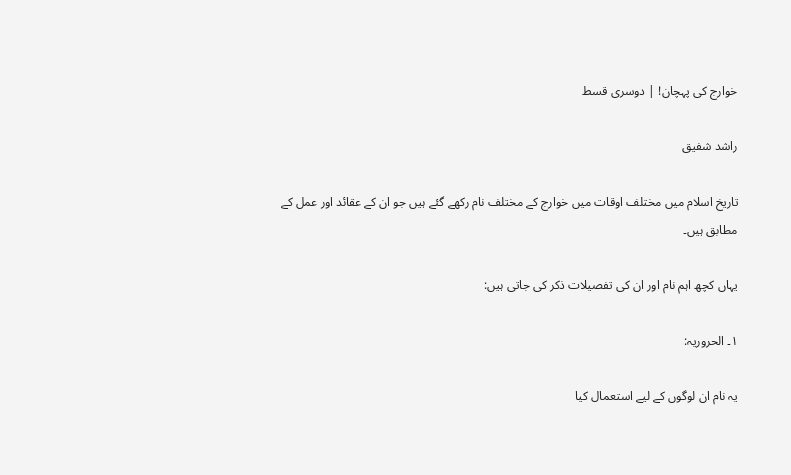خوارج کی پہچان! | دوسری قسط

راشد شفيق

تاریخ اسلام میں مختلف اوقات میں خوارج کے مختلف نام رکھے گئے ہیں جو ان کے عقائد اور عمل کے مطابق ہیں۔

یہاں کچھ اہم نام اور ان کی تفصیلات ذکر کی جاتی ہیں:

۱۔ الحروریہ:

یہ نام ان لوگوں کے لیے استعمال کیا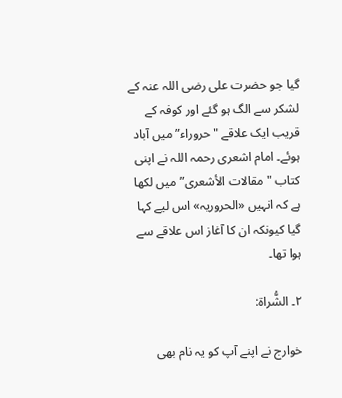گیا جو حضرت علی رضی اللہ عنہ کے لشکر سے الگ ہو گئے اور کوفہ کے قریب ایک علاقے "حروراء” میں آباد ہوئے۔ امام اشعری رحمہ اللہ نے اپنی کتاب "مقالات الأشعری” میں لکھا ہے کہ انہیں «الحروریہ» اس لیے کہا گیا کیونکہ ان کا آغاز اس علاقے سے ہوا تھا۔

۲۔ الشُّراة:

خوارج نے اپنے آپ کو یہ نام بھی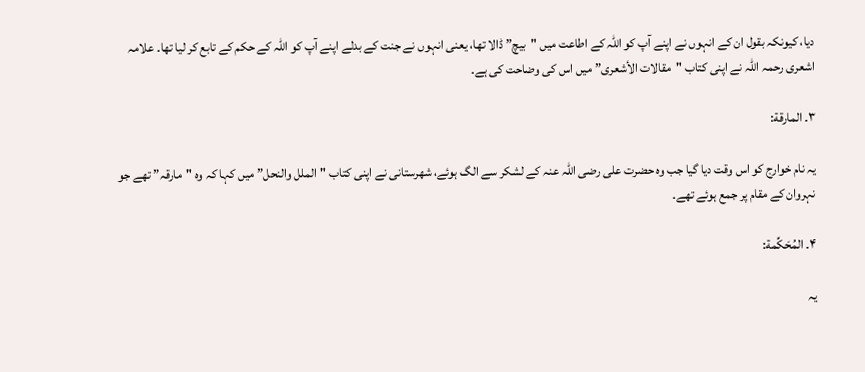دیا، کیونکہ بقول ان کے انہوں نے اپنے آپ کو اللہ کے اطاعت میں "بیچ” ڈالا تھا، یعنی انہوں نے جنت کے بدلے اپنے آپ کو اللہ کے حکم کے تابع کر لیا تھا۔ علامہ اشعری رحمہ اللہ نے اپنی کتاب "مقالات الأشعری” میں اس کی وضاحت کی ہے۔

۳۔ المارقة:

یہ نام خوارج کو اس وقت دیا گیا جب وہ حضرت علی رضی اللہ عنہ کے لشکر سے الگ ہوئے، شهرستانی نے اپنی کتاب "الملل والنحل” میں کہا کہ وہ "مارقہ” تھے جو نہروان کے مقام پر جمع ہوئے تھے۔

۴۔ المُحَکِّمة:

یہ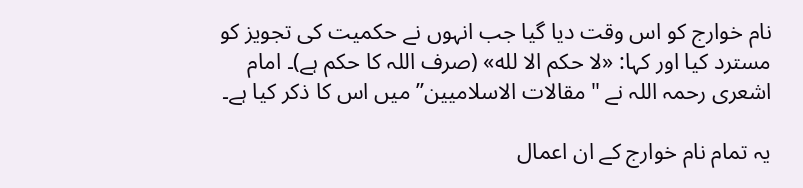نام خوارج کو اس وقت دیا گیا جب انہوں نے حکمیت کی تجویز کو مسترد کیا اور کہا: «لا حکم الا لله» (صرف اللہ کا حکم ہے)۔ امام اشعری رحمہ اللہ نے "مقالات الاسلامیین” میں اس کا ذکر کیا ہے۔

یہ تمام نام خوارج کے ان اعمال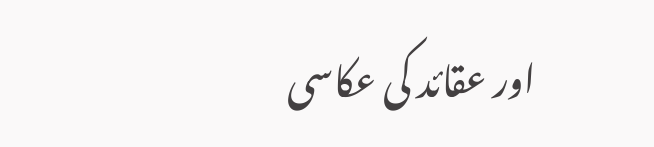اور عقائد کی عکاسی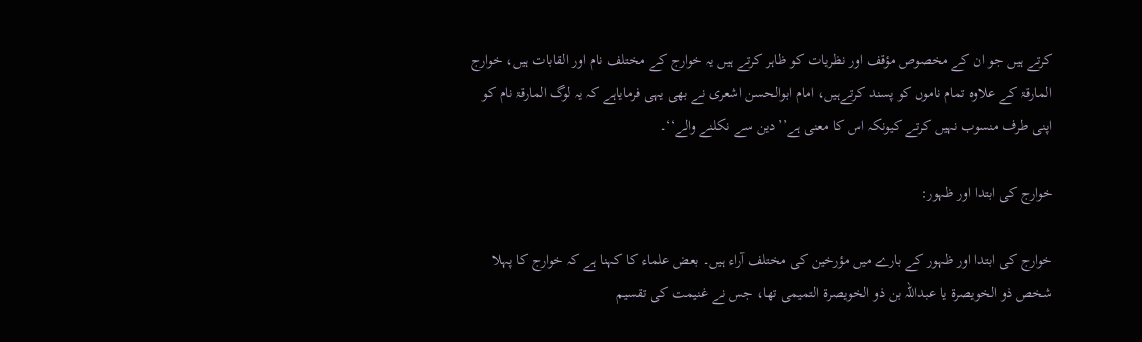کرتے ہیں جو ان کے مخصوص مؤقف اور نظریات کو ظاہر کرتے ہیں یہ خوارج کے مختلف نام اور القابات ہیں، خوارج المارقۃ کے علاوہ تمام ناموں کو پسند کرتےہیں، امام ابوالحسن اشعری نے بھی یہی فرمایاہے کہ یہ لوگ المارقۃ نام کو اپنی طرف منسوب نہیں کرتے کیونکہ اس کا معنی ہے’’دین سے نکلنے والے‘‘۔

خوارج کی ابتدا اور ظہور:

خوارج کی ابتدا اور ظہور کے بارے میں مؤرخین کی مختلف آراء ہیں۔ بعض علماء کا کہنا ہے کہ خوارج کا پہلا شخص ذو الخویصرة یا عبداللہ بن ذو الخویصرة التمیمی تھا، جس نے غنیمت کی تقسیم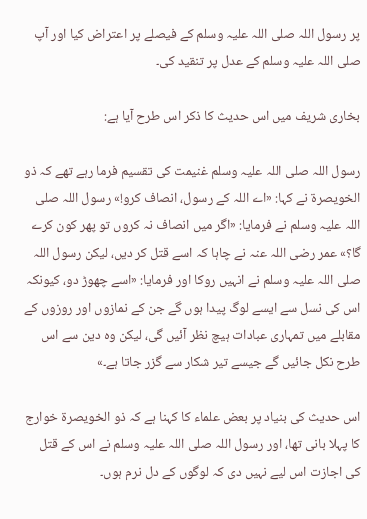پر رسول اللہ صلی اللہ علیہ وسلم کے فیصلے پر اعتراض کیا اور آپ صلی اللہ علیہ وسلم کے عدل پر تنقید کی۔

بخاری شریف میں اس حدیث کا ذکر اس طرح آیا ہے:

رسول اللہ صلی اللہ علیہ وسلم غنیمت کی تقسیم فرما رہے تھے کہ ذو الخویصرة نے کہا: «اے اللہ کے رسول، انصاف کرو!» رسول اللہ صلی اللہ علیہ وسلم نے فرمایا: «اگر میں انصاف نہ کروں تو پھر کون کرے گا؟» عمر رضی اللہ عنہ نے چاہا کہ اسے قتل کر دیں، لیکن رسول اللہ صلی اللہ علیہ وسلم نے انہیں روکا اور فرمایا: «اسے چھوڑ دو، کیونکہ اس کی نسل سے ایسے لوگ پیدا ہوں گے جن کے نمازوں اور روزوں کے مقابلے میں تمہاری عبادات ہیچ نظر آئیں گی، لیکن وہ دین سے اس طرح نکل جائیں گے جیسے تیر شکار سے گزر جاتا ہے۔»

اس حدیث کی بنیاد پر بعض علماء کا کہنا ہے کہ ذو الخویصرة خوارج کا پہلا بانی تھا، اور رسول اللہ صلی اللہ علیہ وسلم نے اس کے قتل کی اجازت اس لیے نہیں دی کہ لوگوں کے دل نرم ہوں۔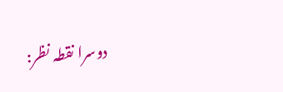دوسرا نقطہ نظر: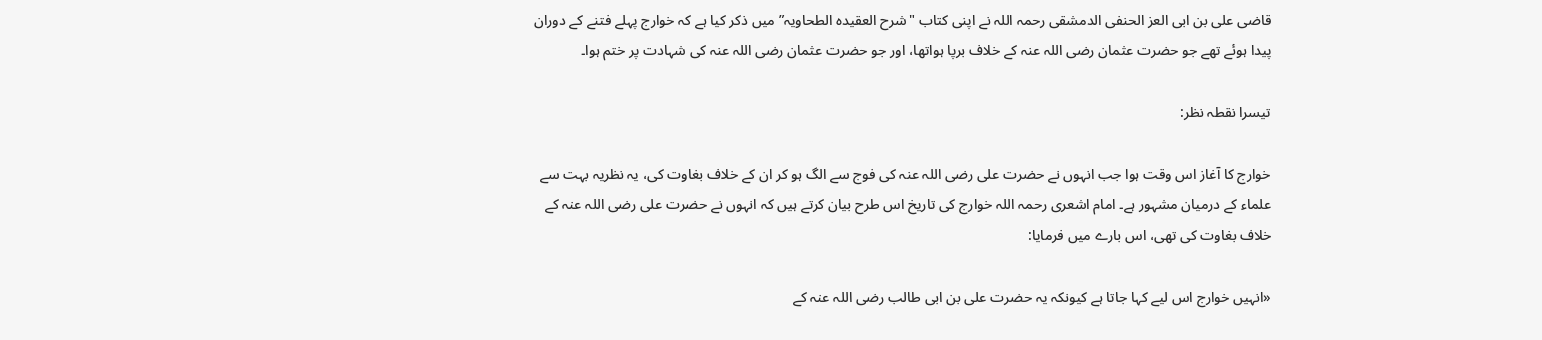قاضی علی بن ابی العز الحنفی الدمشقی رحمہ اللہ نے اپنی کتاب "شرح العقیدہ الطحاویہ” میں ذکر کیا ہے کہ خوارج پہلے فتنے کے دوران پیدا ہوئے تھے جو حضرت عثمان رضی اللہ عنہ کے خلاف برپا ہواتھا، اور جو حضرت عثمان رضی اللہ عنہ کی شہادت پر ختم ہوا۔

تیسرا نقطہ نظر:

خوارج کا آغاز اس وقت ہوا جب انہوں نے حضرت علی رضی اللہ عنہ کی فوج سے الگ ہو کر ان کے خلاف بغاوت کی، یہ نظریہ بہت سے علماء کے درمیان مشہور ہے۔ امام اشعری رحمہ اللہ خوارج کی تاریخ اس طرح بیان کرتے ہیں کہ انہوں نے حضرت علی رضی اللہ عنہ کے خلاف بغاوت کی تھی، اس بارے میں فرمایا:

«انہیں خوارج اس لیے کہا جاتا ہے کیونکہ یہ حضرت علی بن ابی طالب رضی اللہ عنہ کے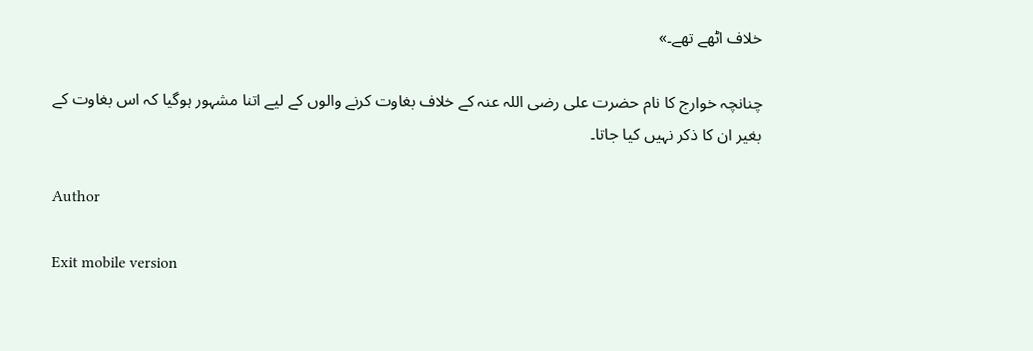خلاف اٹھے تھے۔»

چنانچہ خوارج کا نام حضرت علی رضی اللہ عنہ کے خلاف بغاوت کرنے والوں کے لیے اتنا مشہور ہوگیا کہ اس بغاوت کے بغیر ان کا ذکر نہیں کیا جاتا۔

Author

Exit mobile version